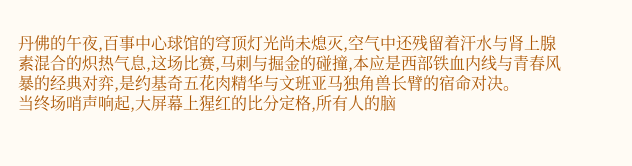丹佛的午夜,百事中心球馆的穹顶灯光尚未熄灭,空气中还残留着汗水与肾上腺素混合的炽热气息,这场比赛,马刺与掘金的碰撞,本应是西部铁血内线与青春风暴的经典对弈,是约基奇五花肉精华与文班亚马独角兽长臂的宿命对决。
当终场哨声响起,大屏幕上猩红的比分定格,所有人的脑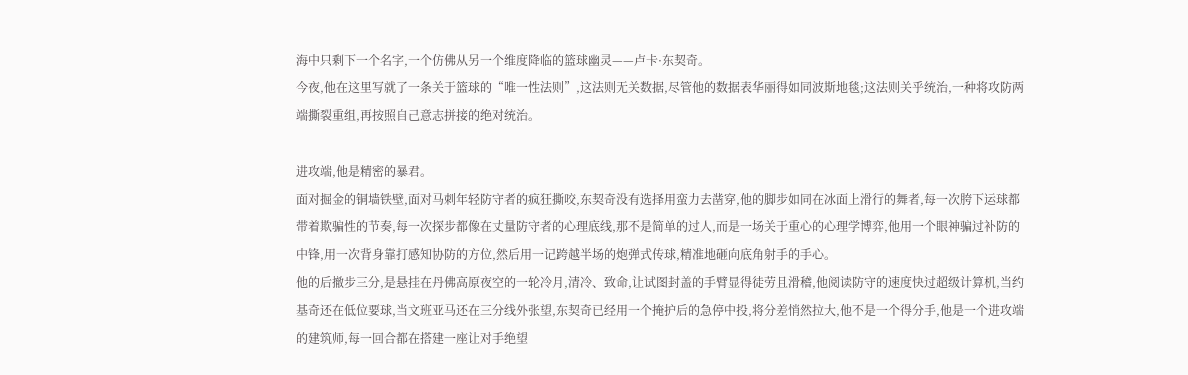海中只剩下一个名字,一个仿佛从另一个维度降临的篮球幽灵——卢卡·东契奇。
今夜,他在这里写就了一条关于篮球的“唯一性法则”,这法则无关数据,尽管他的数据表华丽得如同波斯地毯;这法则关乎统治,一种将攻防两端撕裂重组,再按照自己意志拼接的绝对统治。

进攻端,他是精密的暴君。
面对掘金的铜墙铁壁,面对马刺年轻防守者的疯狂撕咬,东契奇没有选择用蛮力去凿穿,他的脚步如同在冰面上滑行的舞者,每一次胯下运球都带着欺骗性的节奏,每一次探步都像在丈量防守者的心理底线,那不是简单的过人,而是一场关于重心的心理学博弈,他用一个眼神骗过补防的中锋,用一次背身靠打感知协防的方位,然后用一记跨越半场的炮弹式传球,精准地砸向底角射手的手心。
他的后撤步三分,是悬挂在丹佛高原夜空的一轮冷月,清冷、致命,让试图封盖的手臂显得徒劳且滑稽,他阅读防守的速度快过超级计算机,当约基奇还在低位要球,当文班亚马还在三分线外张望,东契奇已经用一个掩护后的急停中投,将分差悄然拉大,他不是一个得分手,他是一个进攻端的建筑师,每一回合都在搭建一座让对手绝望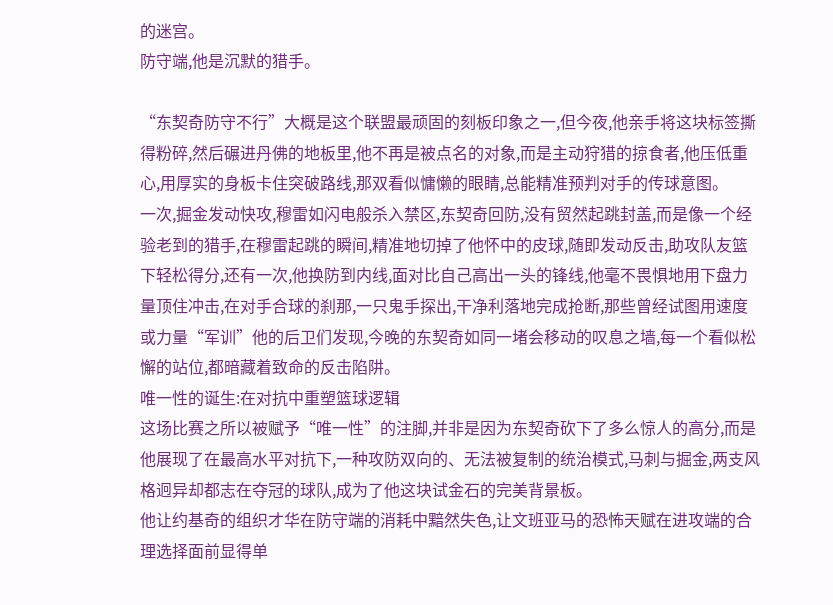的迷宫。
防守端,他是沉默的猎手。

“东契奇防守不行”大概是这个联盟最顽固的刻板印象之一,但今夜,他亲手将这块标签撕得粉碎,然后碾进丹佛的地板里,他不再是被点名的对象,而是主动狩猎的掠食者,他压低重心,用厚实的身板卡住突破路线,那双看似慵懒的眼睛,总能精准预判对手的传球意图。
一次,掘金发动快攻,穆雷如闪电般杀入禁区,东契奇回防,没有贸然起跳封盖,而是像一个经验老到的猎手,在穆雷起跳的瞬间,精准地切掉了他怀中的皮球,随即发动反击,助攻队友篮下轻松得分,还有一次,他换防到内线,面对比自己高出一头的锋线,他毫不畏惧地用下盘力量顶住冲击,在对手合球的刹那,一只鬼手探出,干净利落地完成抢断,那些曾经试图用速度或力量“军训”他的后卫们发现,今晚的东契奇如同一堵会移动的叹息之墙,每一个看似松懈的站位,都暗藏着致命的反击陷阱。
唯一性的诞生:在对抗中重塑篮球逻辑
这场比赛之所以被赋予“唯一性”的注脚,并非是因为东契奇砍下了多么惊人的高分,而是他展现了在最高水平对抗下,一种攻防双向的、无法被复制的统治模式,马刺与掘金,两支风格迥异却都志在夺冠的球队,成为了他这块试金石的完美背景板。
他让约基奇的组织才华在防守端的消耗中黯然失色,让文班亚马的恐怖天赋在进攻端的合理选择面前显得单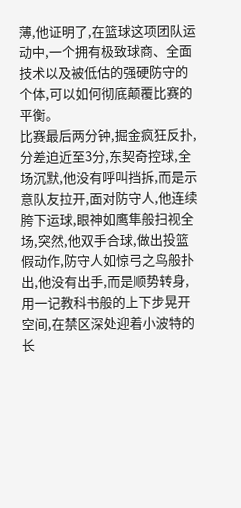薄,他证明了,在篮球这项团队运动中,一个拥有极致球商、全面技术以及被低估的强硬防守的个体,可以如何彻底颠覆比赛的平衡。
比赛最后两分钟,掘金疯狂反扑,分差迫近至3分,东契奇控球,全场沉默,他没有呼叫挡拆,而是示意队友拉开,面对防守人,他连续胯下运球,眼神如鹰隼般扫视全场,突然,他双手合球,做出投篮假动作,防守人如惊弓之鸟般扑出,他没有出手,而是顺势转身,用一记教科书般的上下步晃开空间,在禁区深处迎着小波特的长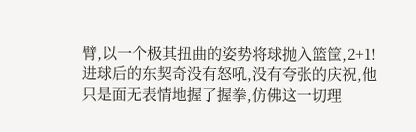臂,以一个极其扭曲的姿势将球抛入篮筐,2+1!
进球后的东契奇没有怒吼,没有夸张的庆祝,他只是面无表情地握了握拳,仿佛这一切理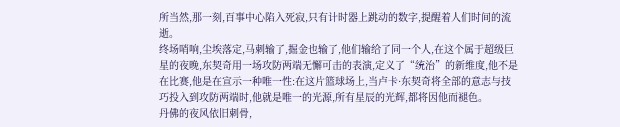所当然,那一刻,百事中心陷入死寂,只有计时器上跳动的数字,提醒着人们时间的流逝。
终场哨响,尘埃落定,马刺输了,掘金也输了,他们输给了同一个人,在这个属于超级巨星的夜晚,东契奇用一场攻防两端无懈可击的表演,定义了“统治”的新维度,他不是在比赛,他是在宣示一种唯一性:在这片篮球场上,当卢卡·东契奇将全部的意志与技巧投入到攻防两端时,他就是唯一的光源,所有星辰的光辉,都将因他而褪色。
丹佛的夜风依旧刺骨,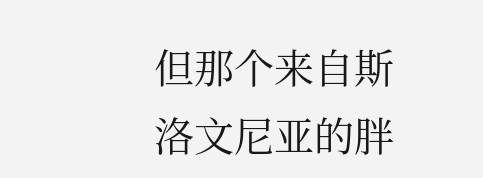但那个来自斯洛文尼亚的胖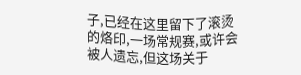子,已经在这里留下了滚烫的烙印,一场常规赛,或许会被人遗忘,但这场关于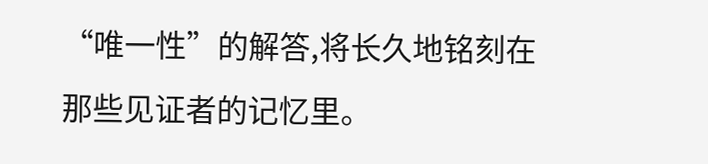“唯一性”的解答,将长久地铭刻在那些见证者的记忆里。